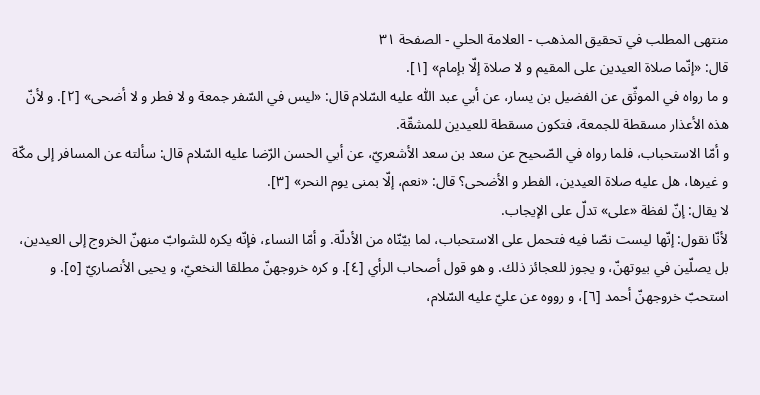منتهى المطلب في تحقيق المذهب - العلامة الحلي - الصفحة ٣١
قال: «إنّما صلاة العيدين على المقيم و لا صلاة إلّا بإمام» [١].
و ما رواه في الموثّق عن الفضيل بن يسار، عن أبي عبد اللّٰه عليه السّلام قال: «ليس في السّفر جمعة و لا فطر و لا أضحى» [٢]. و لأنّ هذه الأعذار مسقطة للجمعة، فتكون مسقطة للعيدين للمشقّة.
و أمّا الاستحباب، فلما رواه في الصّحيح عن سعد بن سعد الأشعريّ، عن أبي الحسن الرّضا عليه السّلام قال: سألته عن المسافر إلى مكّة و غيرها، هل عليه صلاة العيدين، الفطر و الأضحى؟ قال: «نعم، إلّا بمنى يوم النحر» [٣].
لا يقال: إنّ لفظة «على» تدلّ على الإيجاب.
لأنّا نقول: إنّها ليست نصّا فيه فتحمل على الاستحباب، لما بيّنّاه من الأدلّة. و أمّا النساء، فإنّه يكره للشوابّ منهنّ الخروج إلى العيدين، بل يصلّين في بيوتهنّ، و يجوز للعجائز ذلك. و هو قول أصحاب الرأي [٤]. و كره خروجهنّ مطلقا النخعيّ، و يحيى الأنصاريّ [٥]. و استحبّ خروجهنّ أحمد [٦]، و رووه عن عليّ عليه السّلام،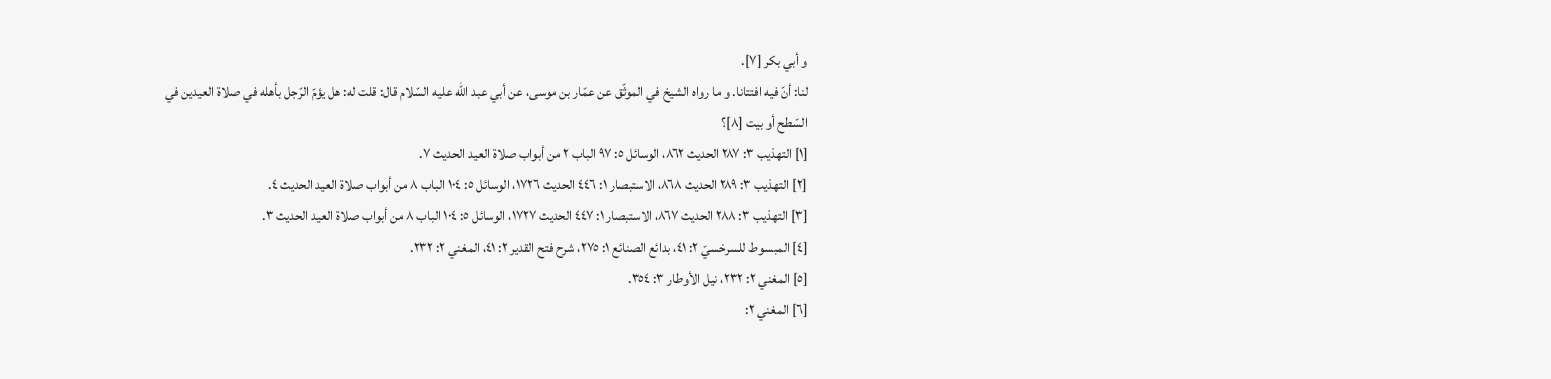و أبي بكر [٧].
لنا: أنّ فيه افتتانا. و ما رواه الشيخ في الموثّق عن عمّار بن موسى، عن أبي عبد اللّٰه عليه السّلام قال: قلت له: هل يؤمّ الرّجل بأهله في صلاة العيدين في السّطح أو بيت [٨]؟
[١] التهذيب ٣: ٢٨٧ الحديث ٨٦٢، الوسائل ٥: ٩٧ الباب ٢ من أبواب صلاة العيد الحديث ٧.
[٢] التهذيب ٣: ٢٨٩ الحديث ٨٦٨، الاستبصار ١: ٤٤٦ الحديث ١٧٢٦، الوسائل ٥: ١٠٤ الباب ٨ من أبواب صلاة العيد الحديث ٤.
[٣] التهذيب ٣: ٢٨٨ الحديث ٨٦٧، الاستبصار ١: ٤٤٧ الحديث ١٧٢٧، الوسائل ٥: ١٠٤ الباب ٨ من أبواب صلاة العيد الحديث ٣.
[٤] المبسوط للسرخسيّ ٢: ٤١، بدائع الصنائع ١: ٢٧٥، شرح فتح القدير ٢: ٤١، المغني ٢: ٢٣٢.
[٥] المغني ٢: ٢٣٢، نيل الأوطار ٣: ٣٥٤.
[٦] المغني ٢: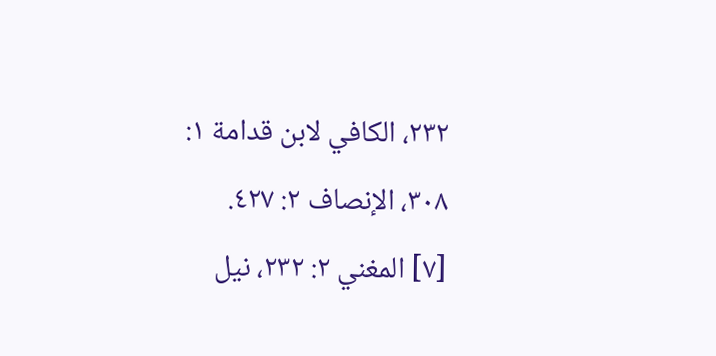٢٣٢، الكافي لابن قدامة ١: ٣٠٨، الإنصاف ٢: ٤٢٧.
[٧] المغني ٢: ٢٣٢، نيل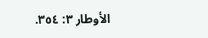الأوطار ٣: ٣٥٤.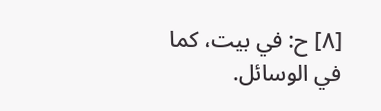[٨] ح: في بيت، كما في الوسائل.